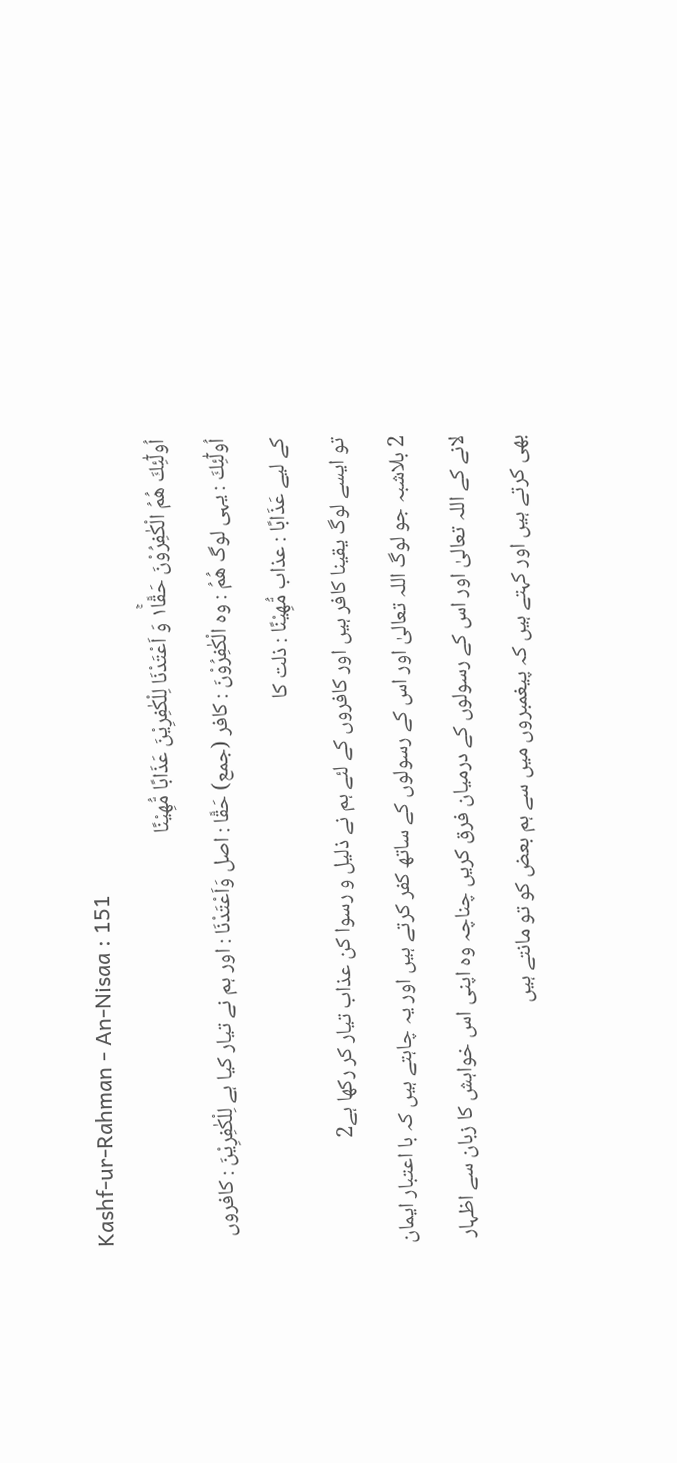Kashf-ur-Rahman - An-Nisaa : 151
اُولٰٓئِكَ هُمُ الْكٰفِرُوْنَ حَقًّا١ۚ وَ اَعْتَدْنَا لِلْكٰفِرِیْنَ عَذَابًا مُّهِیْنًا
اُولٰٓئِكَ : یہی لوگ هُمُ : وہ الْكٰفِرُوْنَ : کافر (جمع) حَقًّا : اصل وَاَعْتَدْنَا : اور ہم نے تیار کیا ہے لِلْكٰفِرِيْنَ : کافروں کے لیے عَذَابًا : عذاب مُّهِيْنًا : ذلت کا
تو ایسے لوگ یقینا کافر ہیں اور کافروں کے لئے ہم نے ذلیل و رسوا کن عذاب تیار کر رکھا ہے2
2 بلاشبہ جو لوگ اللہ تعالیٰ اور اس کے رسولوں کے ساتھ کفر کرتے ہیں اور یہ چاہتے ہیں کہ با اعتبار ایمان لانے کے اللہ تعالیٰ اور اس کے رسولوں کے درمیان فرق کریں چناچہ وہ اپنی اس خواہش کا زبان سے اظہار بھی کرتے ہیں اور کہتے ہیں کہ پیغمبروں میں سے ہم بعض کو تو مانتے ہیں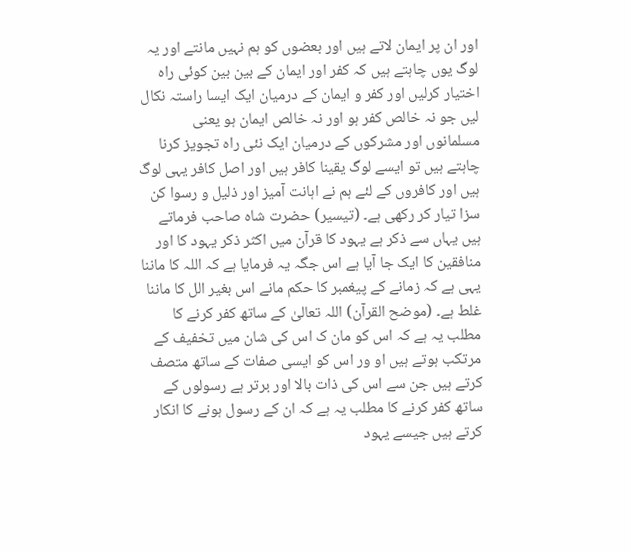اور ان پر ایمان لاتے ہیں اور بعضوں کو ہم نہیں مانتے اور یہ لوگ یوں چاہتے ہیں کہ کفر اور ایمان کے بین بین کوئی راہ اختیار کرلیں اور کفر و ایمان کے درمیان ایک ایسا راستہ نکال لیں جو نہ خالص کفر ہو اور نہ خالص ایمان ہو یعنی مسلمانوں اور مشرکوں کے درمیان ایک نئی راہ تجویز کرنا چاہتے ہیں تو ایسے لوگ یقینا کافر ہیں اور اصل کافر یہی لوگ ہیں اور کافروں کے لئے ہم نے اہانت آمیز اور ذلیل و رسوا کن سزا تیار کر رکھی ہے۔ (تیسیر) حضرت شاہ صاحب فرماتے ہیں یہاں سے ذکر ہے یہود کا قرآن میں اکثر ذکر یہود کا اور منافقین کا ایک جا آیا ہے اس جگہ یہ فرمایا ہے کہ اللہ کا ماننا یہی ہے کہ زمانے کے پیغمبر کا حکم مانے اس بغیر الل کا ماننا غلط ہے۔ (موضح القرآن) اللہ تعالیٰ کے ساتھ کفر کرنے کا مطلب یہ ہے کہ اس کو مان ک اس کی شان میں تخفیف کے مرتکب ہوتے ہیں او ور اس کو ایسی صفات کے ساتھ متصف کرتے ہیں جن سے اس کی ذات بالا اور برتر ہے رسولوں کے ساتھ کفر کرنے کا مطلب یہ ہے کہ ان کے رسول ہونے کا انکار کرتے ہیں جیسے یہود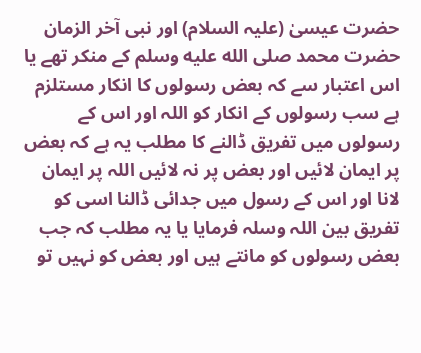حضرت عیسیٰ (علیہ السلام) اور نبی آخر الزمان حضرت محمد صلى الله عليه وسلم کے منکر تھے یا اس اعتبار سے کہ بعض رسولوں کا انکار مستلزم ہے سب رسولوں کے انکار کو اللہ اور اس کے رسولوں میں تفریق ڈالنے کا مطلب یہ ہے کہ بعض پر ایمان لائیں اور بعض پر نہ لائیں اللہ پر ایمان لانا اور اس کے رسول میں جدائی ڈالنا اسی کو تفریق بین اللہ وسلہ فرمایا یا یہ مطلب کہ جب بعض رسولوں کو مانتے ہیں اور بعض کو نہیں تو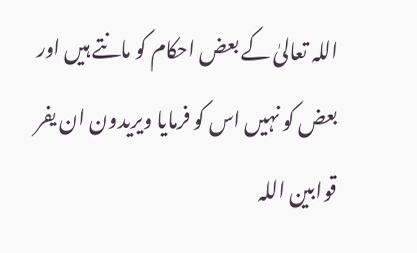اللہ تعالیٰ کے بعض احکام کو مانتے ہیں اور بعض کو نہیں اس کو فرمایا ویریدون ان یفر قوابین اللہ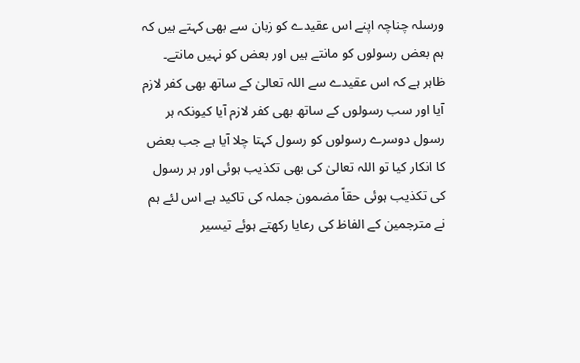ورسلہ چناچہ اپنے اس عقیدے کو زبان سے بھی کہتے ہیں کہ ہم بعض رسولوں کو مانتے ہیں اور بعض کو نہیں مانتے۔ ظاہر ہے کہ اس عقیدے سے اللہ تعالیٰ کے ساتھ بھی کفر لازم آیا اور سب رسولوں کے ساتھ بھی کفر لازم آیا کیونکہ ہر رسول دوسرے رسولوں کو رسول کہتا چلا آیا ہے جب بعض کا انکار کیا تو اللہ تعالیٰ کی بھی تکذیب ہوئی اور ہر رسول کی تکذیب ہوئی حقاً مضمون جملہ کی تاکید ہے اس لئے ہم نے مترجمین کے الفاظ کی رعایا رکھتے ہوئے تیسیر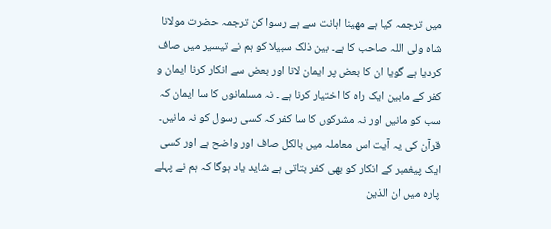میں ترجمہ کیا ہے مھینا اہانت سے ہے رسوا کن ترجمہ حضرت مولانا شاہ ولی اللہ صاحب کا ہے۔ بین ذلک سبیلا کو ہم نے تیسیر میں صاف کردیا ہے گویا ان کا بعض پر ایمان لانا اور بعض سے انکار کرنا ایمان و کفر کے مابین ایک راہ کا اختیار کرنا ہے ۔ نہ مسلمانوں کا سا ایمان کہ سب کو مانیں اور نہ مشرکوں کا سا کفر کہ کسی رسول کو نہ مانیں۔ قرآن کی یہ آیت اس معاملہ میں بالکل صاف اور واضح ہے اور کسی ایک پیغمبر کے انکار کو بھی کفر بتاتی ہے شاید یاد ہوگا کہ ہم نے پہلے پارہ میں ان الذین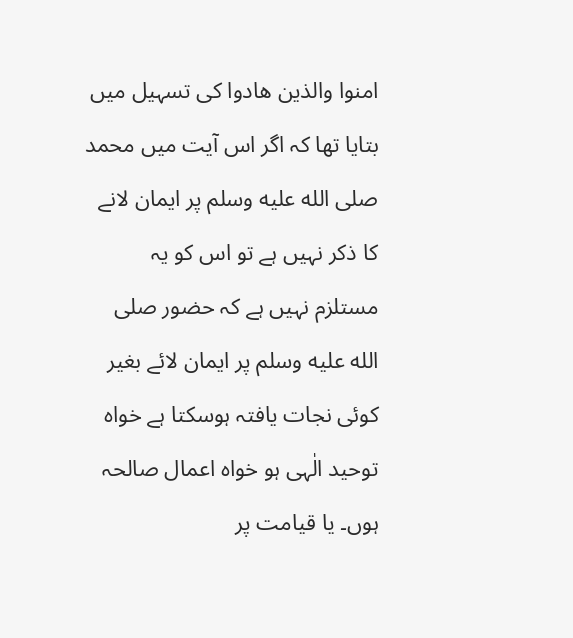امنوا والذین ھادوا کی تسہیل میں بتایا تھا کہ اگر اس آیت میں محمد صلى الله عليه وسلم پر ایمان لانے کا ذکر نہیں ہے تو اس کو یہ مستلزم نہیں ہے کہ حضور صلى الله عليه وسلم پر ایمان لائے بغیر کوئی نجات یافتہ ہوسکتا ہے خواہ توحید الٰہی ہو خواہ اعمال صالحہ ہوں۔ یا قیامت پر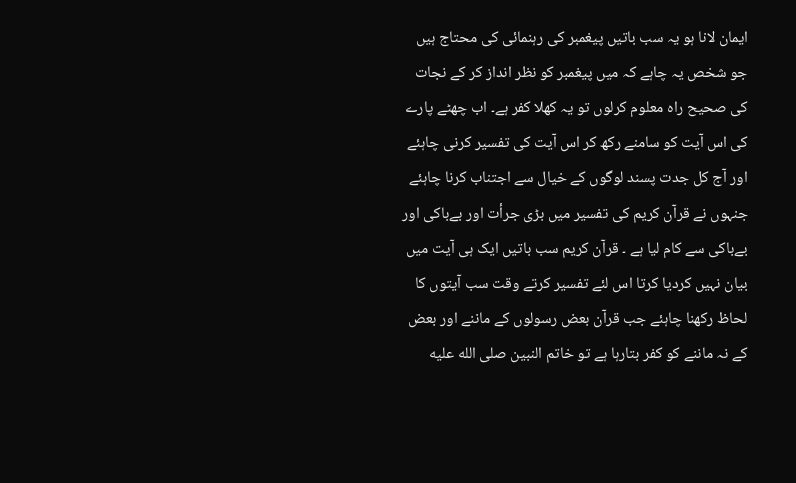ایمان لانا ہو یہ سب باتیں پیغمبر کی رہنمائی کی محتاج ہیں جو شخص یہ چاہے کہ میں پیغمبر کو نظر انداز کر کے نجات کی صحیح راہ معلوم کرلوں تو یہ کھلا کفر ہے۔ اب چھٹے پارے کی اس آیت کو سامنے رکھ کر اس آیت کی تفسیر کرنی چاہئے اور آج کل جدت پسند لوگوں کے خیال سے اجتناب کرنا چاہئے جنہوں نے قرآن کریم کی تفسیر میں بڑی جرأت اور بےباکی اور بےباکی سے کام لیا ہے ۔ قرآن کریم سب باتیں ایک ہی آیت میں بیان نہیں کردیا کرتا اس لئے تفسیر کرتے وقت سب آیتوں کا لحاظ رکھنا چاہئے جب قرآن بعض رسولوں کے ماننے اور بعض کے نہ ماننے کو کفر بتارہا ہے تو خاتم النبین صلى الله عليه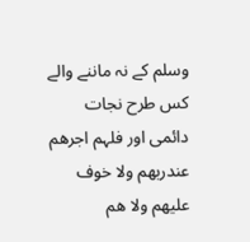وسلم کے نہ ماننے والے کس طرح نجات دائمی اور فلہم اجرھم عندربھم ولا خوف علیھم ولا ھم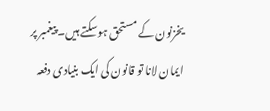یخزنون کے مستحق ہوسکتے ہیں۔ پیغمبر پر ایمان لانا تو قانون کی ایک بنیادی دفعہ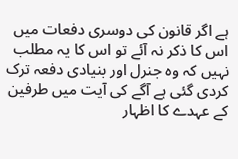ہے اگر قانون کی دوسری دفعات میں اس کا ذکر نہ آئے تو اس کا یہ مطلب نہیں کہ وہ جنرل اور بنیادی دفعہ ترک کردی گئی ہے آگے کی آیت میں طرفین کے عہدے کا اظہار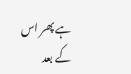ہے پھر اس کے بعد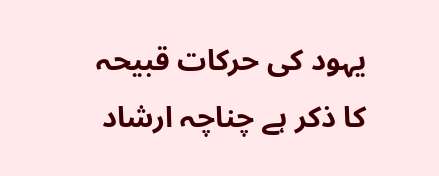یہود کی حرکات قبیحہ کا ذکر ہے چناچہ ارشاد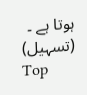ہوتا ہے ۔ (تسہیل)
Top